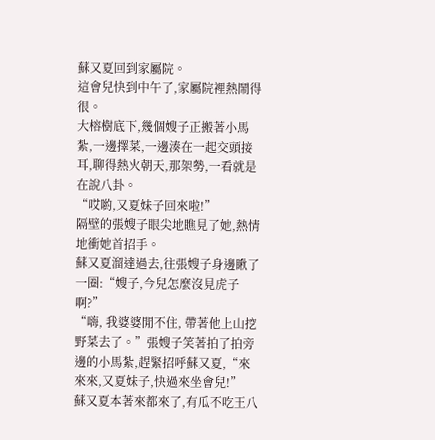蘇又夏回到家屬院。
這會兒快到中午了,家屬院裡熱鬧得很。
大榕樹底下,幾個嫂子正搬著小馬紮,一邊擇菜,一邊湊在一起交頭接耳,聊得熱火朝天,那架勢,一看就是在說八卦。
“哎喲,又夏妹子回來啦!”
隔壁的張嫂子眼尖地瞧見了她,熱情地衝她首招手。
蘇又夏溜達過去,往張嫂子身邊瞅了一圈:“嫂子,今兒怎麼沒見虎子啊?”
“嗨, 我婆婆閒不住, 帶著他上山挖野菜去了。”張嫂子笑著拍了拍旁邊的小馬紮,趕緊招呼蘇又夏,“來來來,又夏妹子,快過來坐會兒!”
蘇又夏本著來都來了,有瓜不吃王八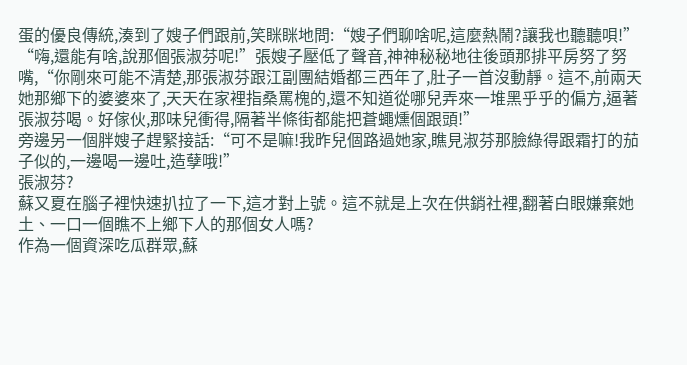蛋的優良傳統,湊到了嫂子們跟前,笑眯眯地問:“嫂子們聊啥呢,這麼熱鬧?讓我也聽聽唄!”
“嗨,還能有啥,說那個張淑芬呢!”張嫂子壓低了聲音,神神秘秘地往後頭那排平房努了努嘴,“你剛來可能不清楚,那張淑芬跟江副團結婚都三西年了,肚子一首沒動靜。這不,前兩天她那鄉下的婆婆來了,天天在家裡指桑罵槐的,還不知道從哪兒弄來一堆黑乎乎的偏方,逼著張淑芬喝。好傢伙,那味兒衝得,隔著半條街都能把蒼蠅燻個跟頭!”
旁邊另一個胖嫂子趕緊接話:“可不是嘛!我昨兒個路過她家,瞧見淑芬那臉綠得跟霜打的茄子似的,一邊喝一邊吐,造孽哦!”
張淑芬?
蘇又夏在腦子裡快速扒拉了一下,這才對上號。這不就是上次在供銷社裡,翻著白眼嫌棄她土、一口一個瞧不上鄉下人的那個女人嗎?
作為一個資深吃瓜群眾,蘇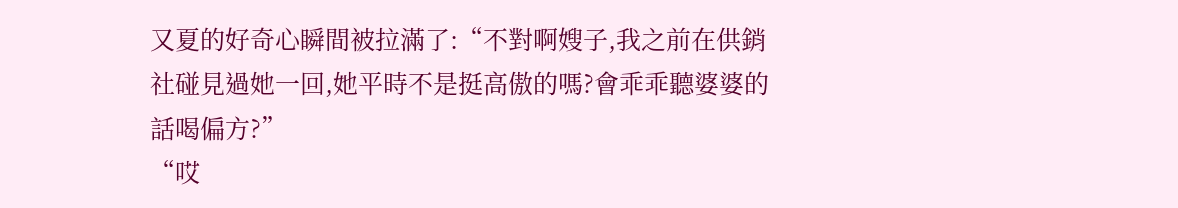又夏的好奇心瞬間被拉滿了:“不對啊嫂子,我之前在供銷社碰見過她一回,她平時不是挺高傲的嗎?會乖乖聽婆婆的話喝偏方?”
“哎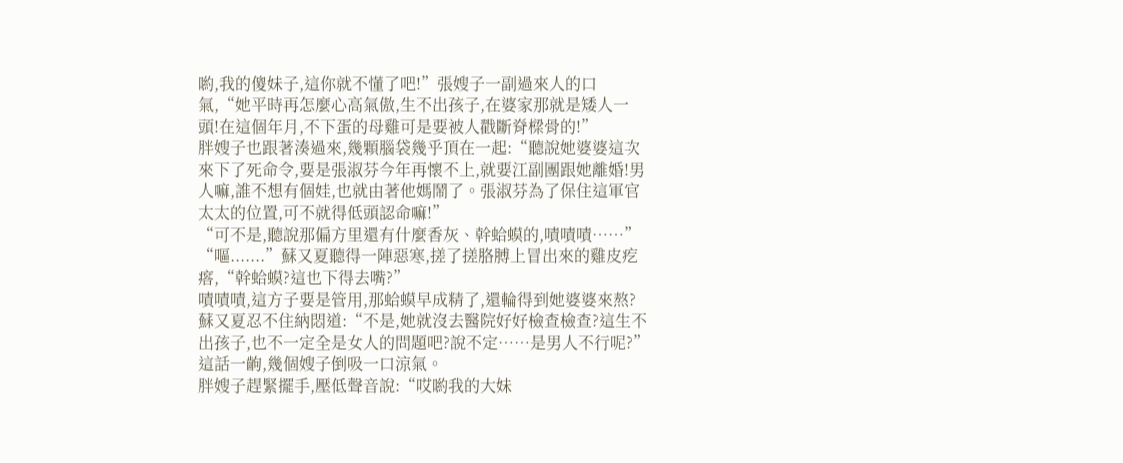喲,我的傻妹子,這你就不懂了吧!”張嫂子一副過來人的口氣,“她平時再怎麼心高氣傲,生不出孩子,在婆家那就是矮人一頭!在這個年月,不下蛋的母雞可是要被人戳斷脊樑骨的!”
胖嫂子也跟著湊過來,幾顆腦袋幾乎頂在一起:“聽說她婆婆這次來下了死命令,要是張淑芬今年再懷不上,就要江副團跟她離婚!男人嘛,誰不想有個娃,也就由著他媽鬧了。張淑芬為了保住這軍官太太的位置,可不就得低頭認命嘛!”
“可不是,聽說那偏方里還有什麼香灰、幹蛤蟆的,嘖嘖嘖……”
“嘔.......”蘇又夏聽得一陣惡寒,搓了搓胳膊上冒出來的雞皮疙瘩,“幹蛤蟆?這也下得去嘴?”
嘖嘖嘖,這方子要是管用,那蛤蟆早成精了,還輪得到她婆婆來熬?
蘇又夏忍不住納悶道:“不是,她就沒去醫院好好檢查檢查?這生不出孩子,也不一定全是女人的問題吧?說不定……是男人不行呢?”
這話一齣,幾個嫂子倒吸一口涼氣。
胖嫂子趕緊擺手,壓低聲音說:“哎喲我的大妹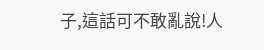子,這話可不敢亂說!人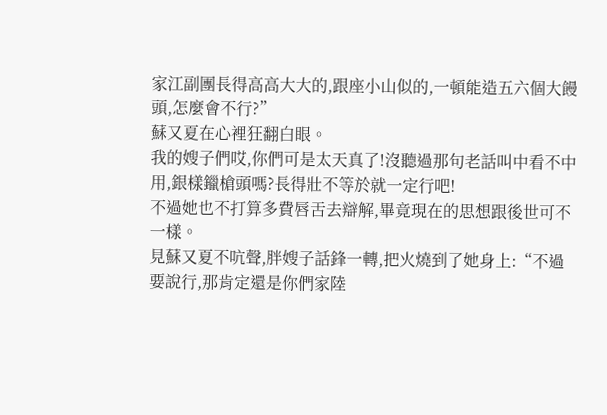家江副團長得高高大大的,跟座小山似的,一頓能造五六個大饅頭,怎麼會不行?”
蘇又夏在心裡狂翻白眼。
我的嫂子們哎,你們可是太天真了!沒聽過那句老話叫中看不中用,銀樣鑞槍頭嗎?長得壯不等於就一定行吧!
不過她也不打算多費唇舌去辯解,畢竟現在的思想跟後世可不一樣。
見蘇又夏不吭聲,胖嫂子話鋒一轉,把火燒到了她身上:“不過要說行,那肯定還是你們家陸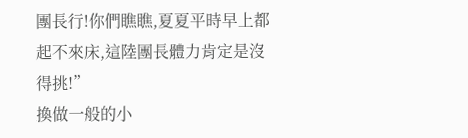團長行!你們瞧瞧,夏夏平時早上都起不來床,這陸團長體力肯定是沒得挑!”
換做一般的小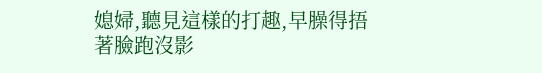媳婦,聽見這樣的打趣,早臊得捂著臉跑沒影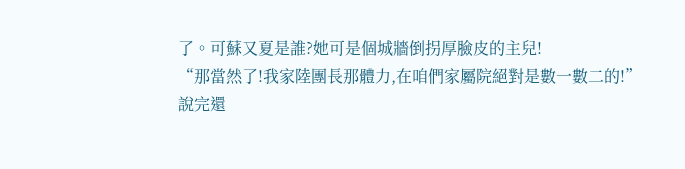了。可蘇又夏是誰?她可是個城牆倒拐厚臉皮的主兒!
“那當然了!我家陸團長那體力,在咱們家屬院絕對是數一數二的!”
說完還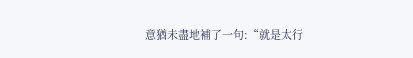意猶未盡地補了一句:“就是太行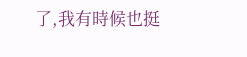了,我有時候也挺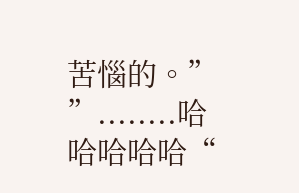苦惱的。”
”........哈哈哈哈哈“